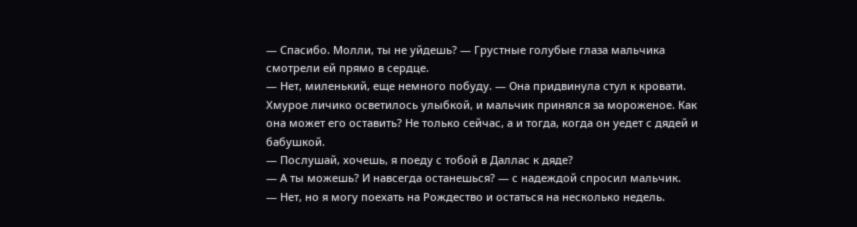— Спасибо. Молли, ты не уйдешь? — Грустные голубые глаза мальчика смотрели ей прямо в сердце.
— Нет, миленький, еще немного побуду. — Она придвинула стул к кровати.
Хмурое личико осветилось улыбкой, и мальчик принялся за мороженое. Как она может его оставить? Не только сейчас, а и тогда, когда он уедет с дядей и бабушкой.
— Послушай, хочешь, я поеду с тобой в Даллас к дяде?
— А ты можешь? И навсегда останешься? — с надеждой спросил мальчик.
— Нет, но я могу поехать на Рождество и остаться на несколько недель.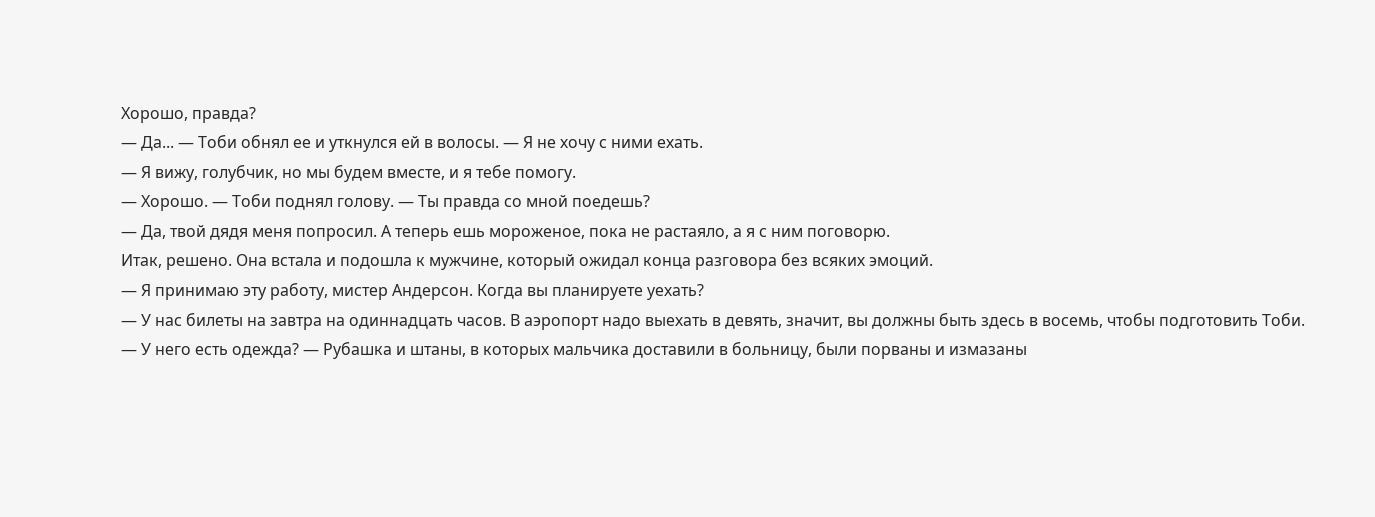Хорошо, правда?
— Да... — Тоби обнял ее и уткнулся ей в волосы. — Я не хочу с ними ехать.
— Я вижу, голубчик, но мы будем вместе, и я тебе помогу.
— Хорошо. — Тоби поднял голову. — Ты правда со мной поедешь?
— Да, твой дядя меня попросил. А теперь ешь мороженое, пока не растаяло, а я с ним поговорю.
Итак, решено. Она встала и подошла к мужчине, который ожидал конца разговора без всяких эмоций.
— Я принимаю эту работу, мистер Андерсон. Когда вы планируете уехать?
— У нас билеты на завтра на одиннадцать часов. В аэропорт надо выехать в девять, значит, вы должны быть здесь в восемь, чтобы подготовить Тоби.
— У него есть одежда? — Рубашка и штаны, в которых мальчика доставили в больницу, были порваны и измазаны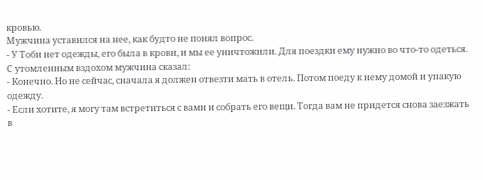кровью.
Мужчина уставился на нее, как будто не понял вопрос.
- У Тоби нет одежды, его была в крови, и мы ее уничтожили. Для поездки ему нужно во что-то одеться.
С утомленным вздохом мужчина сказал:
- Конечно. Но не сейчас, сначала я должен отвезти мать в отель. Потом поеду к нему домой и упакую одежду.
- Если хотите, я могу там встретиться с вами и собрать его вещи. Тогда вам не придется снова заезжать в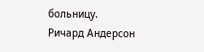больницу.
Ричард Андерсон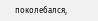поколебался,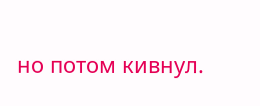но потом кивнул.